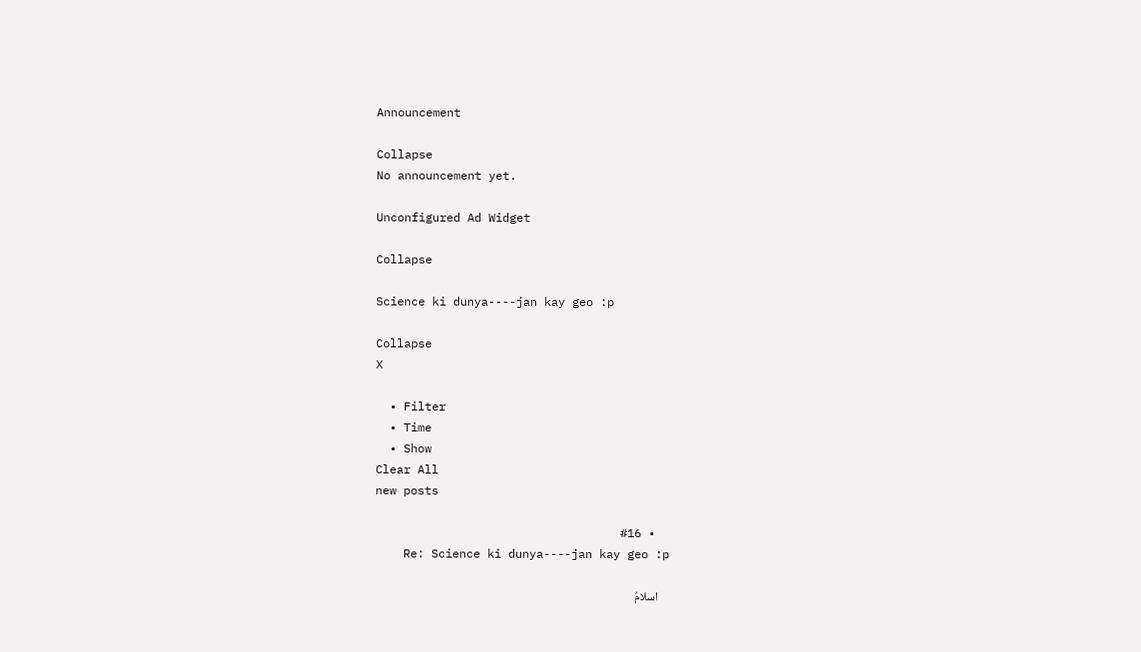Announcement

Collapse
No announcement yet.

Unconfigured Ad Widget

Collapse

Science ki dunya----jan kay geo :p

Collapse
X

  • Filter
  • Time
  • Show
Clear All
new posts

  • #16
    Re: Science ki dunya----jan kay geo :p

    اسلامُ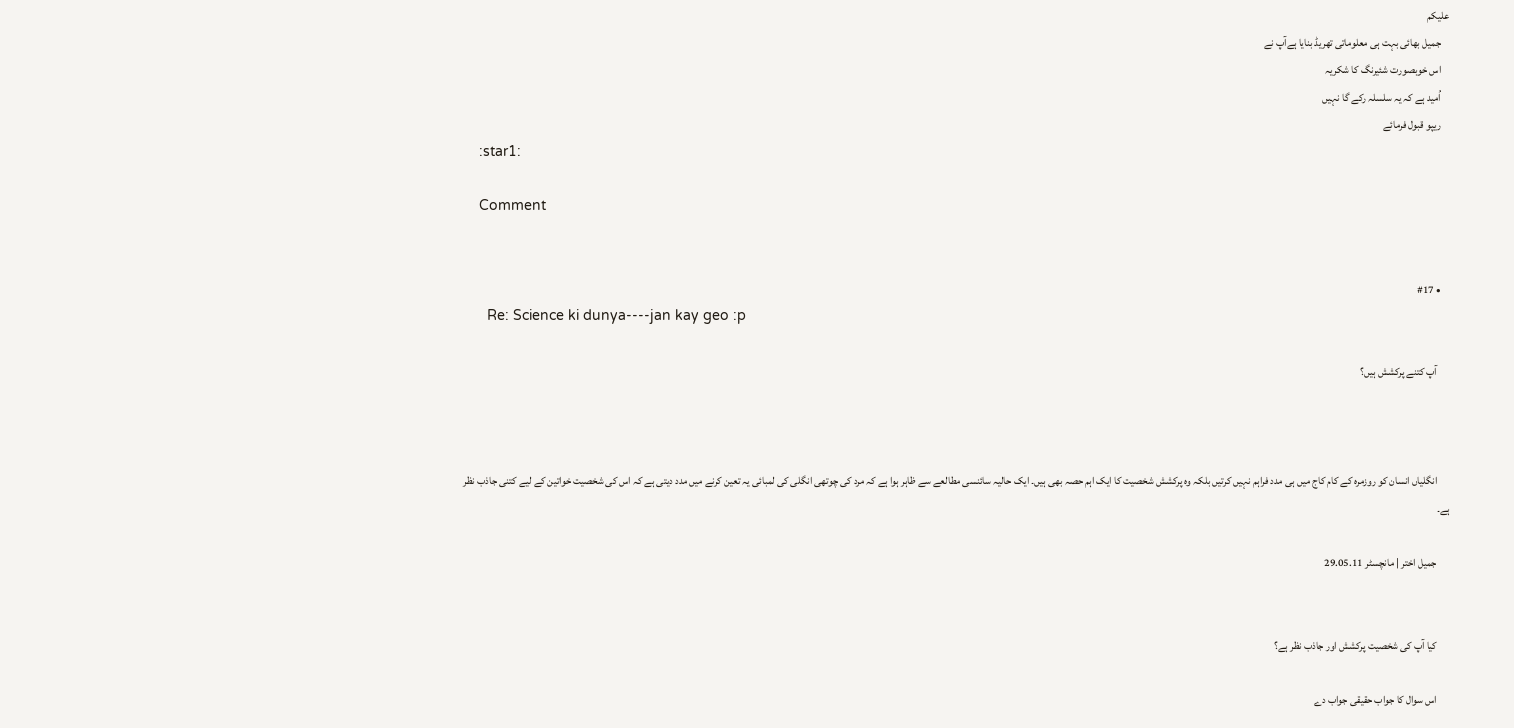علیکم
    جمیل بھائی بہت ہی معلوماتی تھریڈ بنایا ہےآپ نے
    اس خوبصورت شئیرنگ کا شکریہ
    اُمید ہے کہ یہ سلسلہ رکے گا نہیں
    ریپو قبول فرمائے
    :star1:

    Comment


    • #17
      Re: Science ki dunya----jan kay geo :p

      آپ کتنے پرکشش ہیں؟



      انگلیاں انسان کو روزمرہ کے کام کاج میں ہی مدد فراہم نہیں کرتیں بلکہ وہ پرکشش شخصیت کا ایک اہم حصہ بھی ہیں۔ ایک حالیہ سائنسی مطالعے سے ظاہر ہوا ہے کہ مرد کی چوتھی انگلی کی لمبائی یہ تعین کرنے میں مدد دیتی ہے کہ اس کی شخصیت خواتین کے لیے کتنی جاذب نظر ہے۔

      جمیل اختر | مانچسٹر 29.05.11


      کیا آپ کی شخصیت پرکشش اور جاذب نظر ہے؟

      اس سوال کا جواب حقیقی جواب دے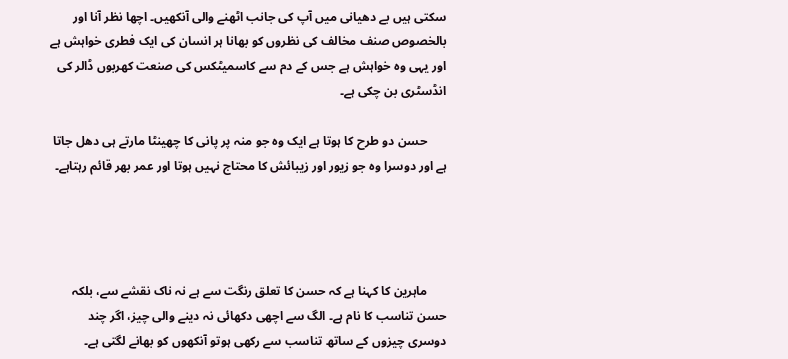سکتی ہیں بے دھیانی میں آپ کی جانب اٹھنے والی آنکھیں۔ اچھا نظر آنا اور بالخصوص صنف مخالف کی نظروں کو بھانا ہر انسان کی ایک فطری خواہش ہے اور یہی وہ خواہش ہے جس کے دم سے کاسمیٹکس کی صنعت کھربوں ڈالر کی انڈسٹری بن چکی ہے۔

      حسن دو طرح کا ہوتا ہے ایک وہ جو منہ پر پانی کا چھینٹا مارتے ہی دھل جاتا ہے اور دوسرا وہ جو زیور اور زیبائش کا محتاج نہیں ہوتا اور عمر بھر قائم رہتاہے۔




      ماہرین کا کہنا ہے کہ حسن کا تعلق رنگت سے ہے نہ ناک نقشے سے، بلکہ حسن تناسب کا نام ہے۔ الگ سے اچھی دکھائی نہ دینے والی چیز، اگر چند دوسری چیزوں کے ساتھ تناسب سے رکھی ہوتو آنکھوں کو بھانے لگتی ہے۔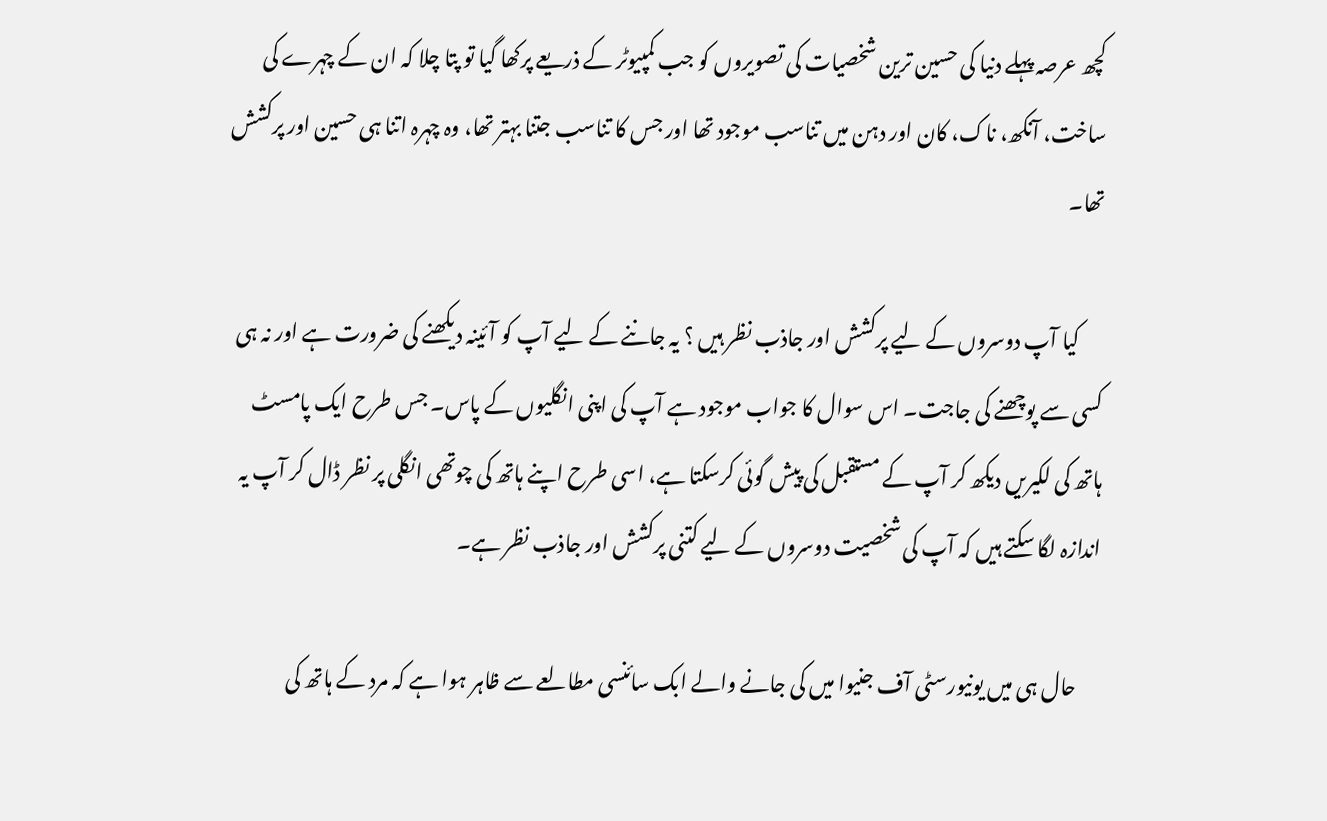کچھ عرصہ پہلے دنیا کی حسین ترین شخصیات کی تصویروں کو جب کمپیوٹر کے ذریعے پرکھا گیا تو پتا چلا کہ ان کے چہرے کی ساخت، آنکھ، ناک، کان اور دہن میں تناسب موجود تھا اور جس کا تناسب جتنا بہتر تھا، وہ چہرہ اتنا ہی حسین اور پرکشش تھا۔

      کیا آپ دوسروں کے لیے پرکشش اور جاذب نظر ہیں ؟ یہ جاننے کے لیے آپ کو آئینہ دیکھنے کی ضرورت ہے اور نہ ہی کسی سے پوچھنے کی جاجت۔ اس سوال کا جواب موجود ہے آپ کی اپنی انگلیوں کے پاس۔ جس طرح ایک پامسٹ ہاتھ کی لکیریں دیکھ کر آپ کے مستقبل کی پیش گوئی کرسکتا ہے، اسی طرح اپنے ہاتھ کی چوتھی انگلی پر نظر ڈال کر آپ یہ اندازہ لگا سکتے ہیں کہ آپ کی شخصیت دوسروں کے لیے کتنی پرکشش اور جاذب نظر ہے۔

      حال ہی میں یونیورسٹی آف جنیوا میں کی جانے والے ابک سائنسی مطالعے سے ظاہر ہوا ہے کہ مرد کے ہاتھ کی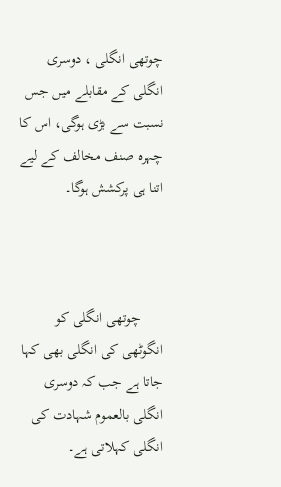چوتھی انگلی ، دوسری انگلی کے مقابلے میں جس نسبت سے بڑی ہوگی، اس کا چہرہ صنف مخالف کے لیے اتنا ہی پرکشش ہوگا۔



      چوتھی انگلی کو انگوٹھی کی انگلی بھی کہا جاتا ہے جب کہ دوسری انگلی بالعموم شہادت کی انگلی کہلاتی ہے۔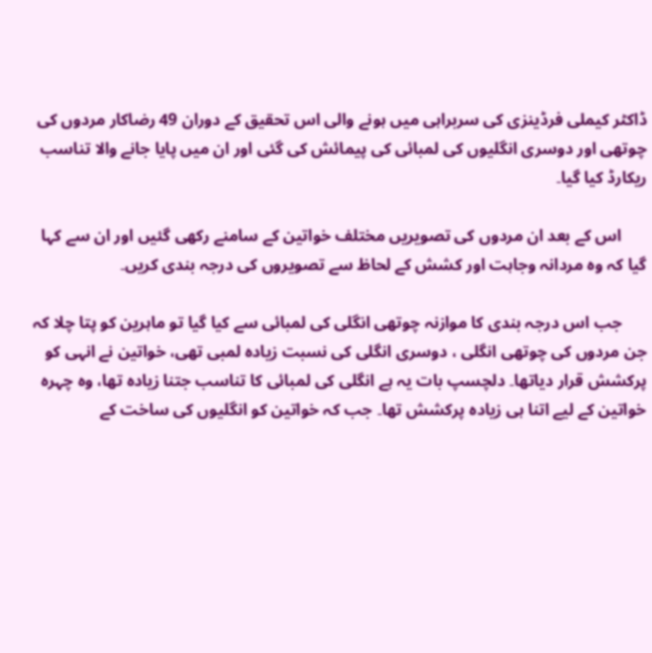ڈاکٹر کیملی فرڈینزی کی سربراہی میں ہونے والی اس تحقیق کے دوران 49 رضاکار مردوں کی چوتھی اور دوسری انگلیوں کی لمبائی کی پیمائش کی گئی اور ان میں پایا جانے والا تناسب ریکارڈ کیا گیا۔

      اس کے بعد ان مردوں کی تصویریں مختلف خواتین کے سامنے رکھی گئیں اور ان سے کہا گیا کہ وہ مردانہ وجاہت اور کشش کے لحاظ سے تصویروں کی درجہ بندی کریں۔

      جب اس درجہ بندی کا موازنہ چوتھی انگلی کی لمبائی سے کیا گیا تو ماہرین کو پتا چلا کہ جن مردوں کی چوتھی انگلی ، دوسری انگلی کی نسبت زیادہ لمبی تھی، خواتین نے انہی کو پرکشش قرار دیاتھا۔ دلچسپ بات یہ ہے انگلی کی لمبائی کا تناسب جتنا زیادہ تھا، وہ چہرہ خواتین کے لیے اتنا ہی زیادہ پرکشش تھا۔ جب کہ خواتین کو انگلیوں کی ساخت کے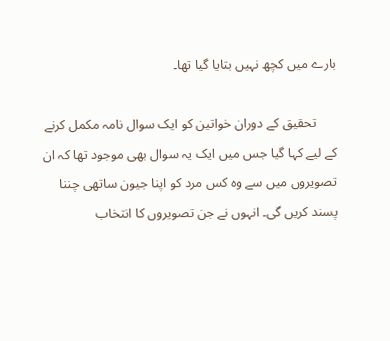بارے میں کچھ نہیں بتایا گیا تھا۔

      تحقیق کے دوران خواتین کو ایک سوال نامہ مکمل کرنے کے لیے کہا گیا جس میں ایک یہ سوال بھی موجود تھا کہ ان تصویروں میں سے وہ کس مرد کو اپنا جیون ساتھی چننا پسند کریں گی۔ انہوں نے جن تصویروں کا انتخاب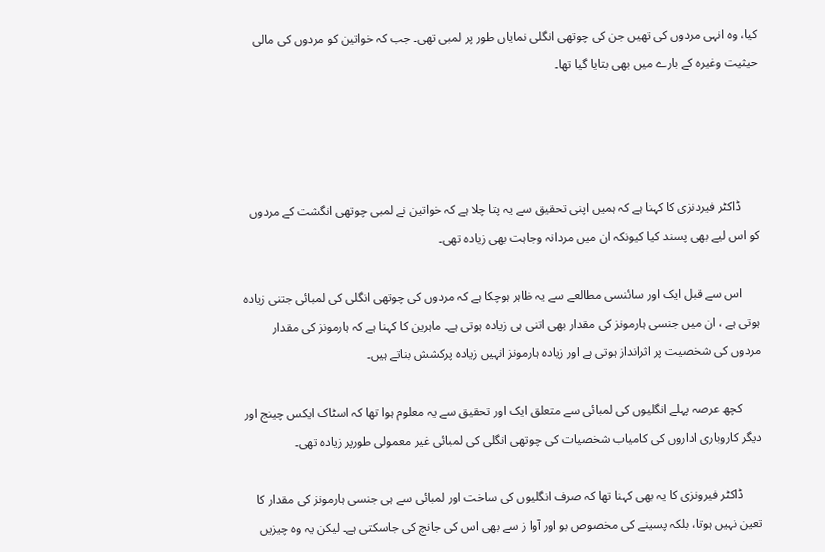کیا، وہ انہی مردوں کی تھیں جن کی چوتھی انگلی نمایاں طور پر لمبی تھی۔ جب کہ خواتین کو مردوں کی مالی حیثیت وغیرہ کے بارے میں بھی بتایا گیا تھا۔




      ڈاکٹر فیردنزی کا کہنا ہے کہ ہمیں اپنی تحقیق سے یہ پتا چلا ہے کہ خواتین نے لمبی چوتھی انگشت کے مردوں کو اس لیے بھی پسند کیا کیونکہ ان میں مردانہ وجاہت بھی زیادہ تھی۔

      اس سے قبل ایک اور سائنسی مطالعے سے یہ ظاہر ہوچکا ہے کہ مردوں کی چوتھی انگلی کی لمبائی جتنی زیادہ ہوتی ہے ، ان میں جنسی ہارمونز کی مقدار بھی اتنی ہی زیادہ ہوتی ہے۔ ماہرین کا کہنا ہے کہ ہارمونز کی مقدار مردوں کی شخصیت پر اثرانداز ہوتی ہے اور زیادہ ہارمونز انہیں زیادہ پرکشش بناتے ہیں۔

      کچھ عرصہ پہلے انگلیوں کی لمبائی سے متعلق ایک اور تحقیق سے یہ معلوم ہوا تھا کہ اسٹاک ایکس چینج اور دیگر کاروباری اداروں کی کامیاب شخصیات کی چوتھی انگلی کی لمبائی غیر معمولی طورپر زیادہ تھی۔

      ڈاکٹر فیرونزی کا یہ بھی کہنا تھا کہ صرف انگلیوں کی ساخت اور لمبائی سے ہی جنسی ہارمونز کی مقدار کا تعین نہیں ہوتا، بلکہ پسینے کی مخصوص بو اور آوا ز سے بھی اس کی جانچ کی جاسکتی ہے۔ لیکن یہ وہ چیزیں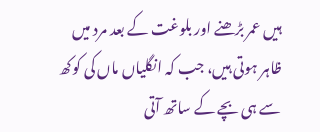ہیں عمر بڑھنے اور بلوغت کے بعد مرد میں ظاہر ہوتی ہیں، جب کہ انگلیاں ماں کی کوکھ سے ہی بچے کے ساتھ آتی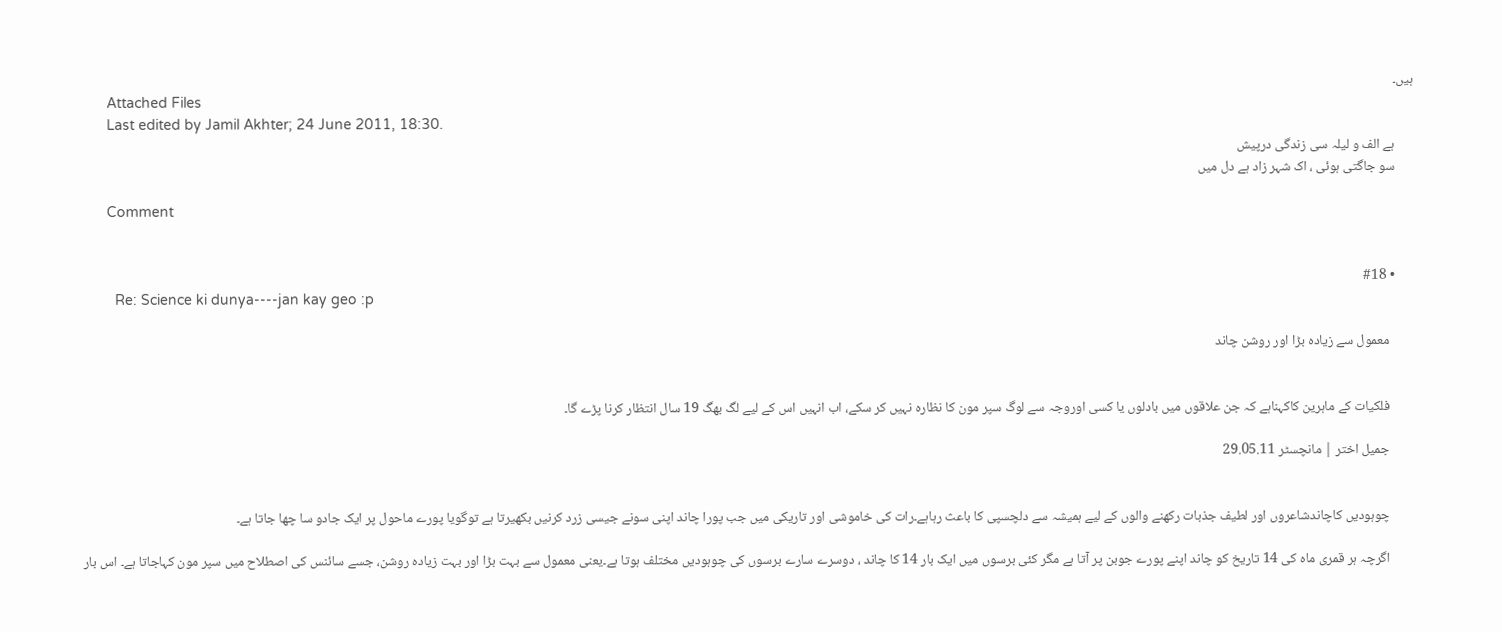ہیں۔
      Attached Files
      Last edited by Jamil Akhter; 24 June 2011, 18:30.
      ہے الف و لیلہ سی زندگی درپیش
      سو جاگتی ہوئی ، اک شہر زاد ہے دل میں

      Comment


      • #18
        Re: Science ki dunya----jan kay geo :p

        معمول سے زیادہ بڑا اور روشن چاند


        فلکیات کے ماہرین کاکہناہے کہ جن علاقوں میں بادلوں یا کسی اوروجہ سے لوگ سپر مون کا نظارہ نہیں کر سکے، اب انہیں اس کے لیے لگ بھگ 19 سال انتظار کرنا پڑے گا۔

        جمیل اختر | مانچسٹر 29.05.11


        چوہودیں کاچاندشاعروں اور لطیف جذبات رکھنے والوں کے لیے ہمیشہ سے دلچسپی کا باعث رہاہے۔رات کی خاموشی اور تاریکی میں جب پورا چاند اپنی سونے جیسی زرد کرنیں بکھیرتا ہے توگویا پورے ماحول پر ایک جادو سا چھا جاتا ہے۔

        اگرچہ ہر قمری ماہ کی 14 تاریخ کو چاند اپنے پورے جوبن پر آتا ہے مگر کئی برسوں میں ایک بار 14 کا چاند ، دوسرے سارے برسوں کی چوہودیں مختلف ہوتا ہے۔یعنی معمول سے بہت بڑا اور بہت زیادہ روشن، جسے سائنس کی اصطلاح میں سپر مون کہاجاتا ہے۔ اس بار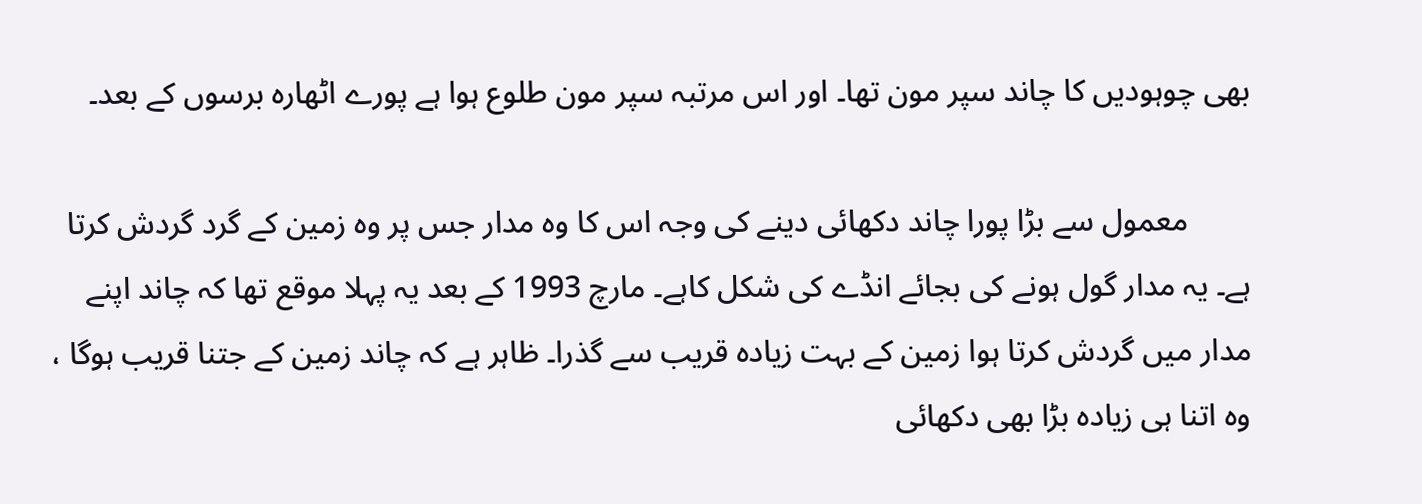بھی چوہودیں کا چاند سپر مون تھا۔ اور اس مرتبہ سپر مون طلوع ہوا ہے پورے اٹھارہ برسوں کے بعد۔

        معمول سے بڑا پورا چاند دکھائی دینے کی وجہ اس کا وہ مدار جس پر وہ زمین کے گرد گردش کرتا ہے۔ یہ مدار گول ہونے کی بجائے انڈے کی شکل کاہے۔ مارچ 1993 کے بعد یہ پہلا موقع تھا کہ چاند اپنے مدار میں گردش کرتا ہوا زمین کے بہت زیادہ قریب سے گذرا۔ ظاہر ہے کہ چاند زمین کے جتنا قریب ہوگا ، وہ اتنا ہی زیادہ بڑا بھی دکھائی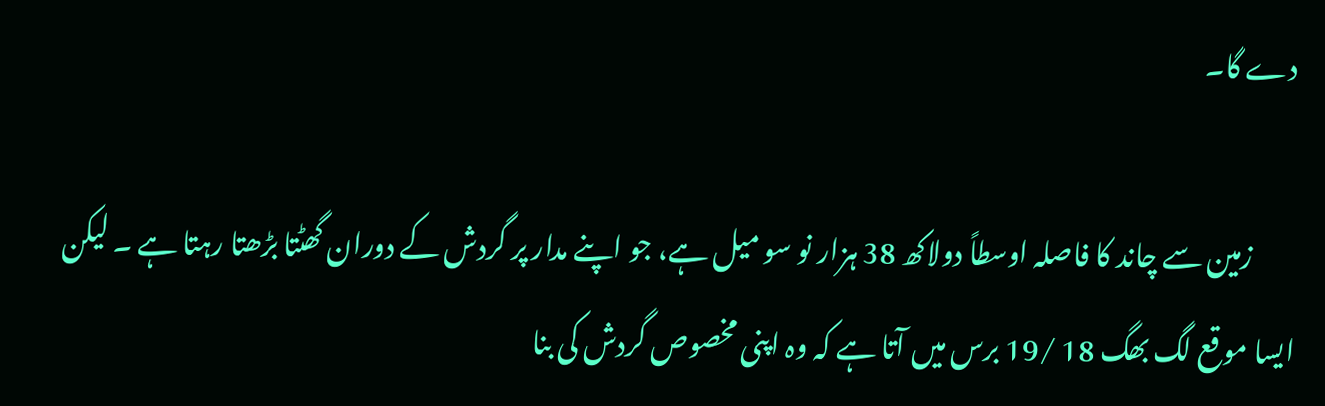دے گا۔

        زمین سے چاند کا فاصلہ اوسطاً دولاکھ 38 ہزار نو سو میل ہے، جو اپنے مدار پر گردش کے دوران گھٹتا بڑھتا رہتا ہے ۔ لیکن ایسا موقع لگ بھگ 18 /19 برس میں آتا ہے کہ وہ اپنی مخصوص گردش کی بنا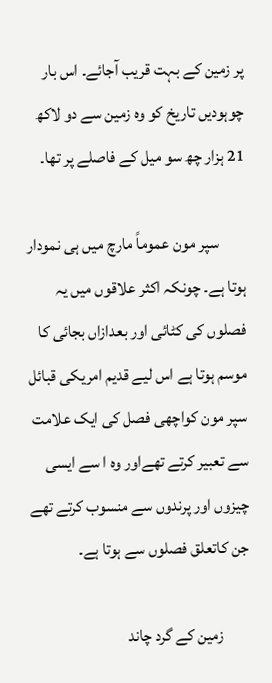پر زمین کے بہت قریب آجائے۔ اس بار چوہودیں تاریخ کو وہ زمین سے دو لاکھ 21 ہزار چھ سو میل کے فاصلے پر تھا۔

        سپر مون عموماً مارچ میں ہی نمودار ہوتا ہے۔ چونکہ اکثر علاقوں میں یہ فصلوں کی کٹائی اور بعدازاں بجائی کا موسم ہوتا ہے اس لیے قدیم امریکی قبائل سپر مون کواچھی فصل کی ایک علامت سے تعبیر کرتے تھےاور وہ ا سے ایسی چیزوں اور پرندوں سے منسوب کرتے تھے جن کاتعلق فصلوں سے ہوتا ہے۔

        زمین کے گرد چاند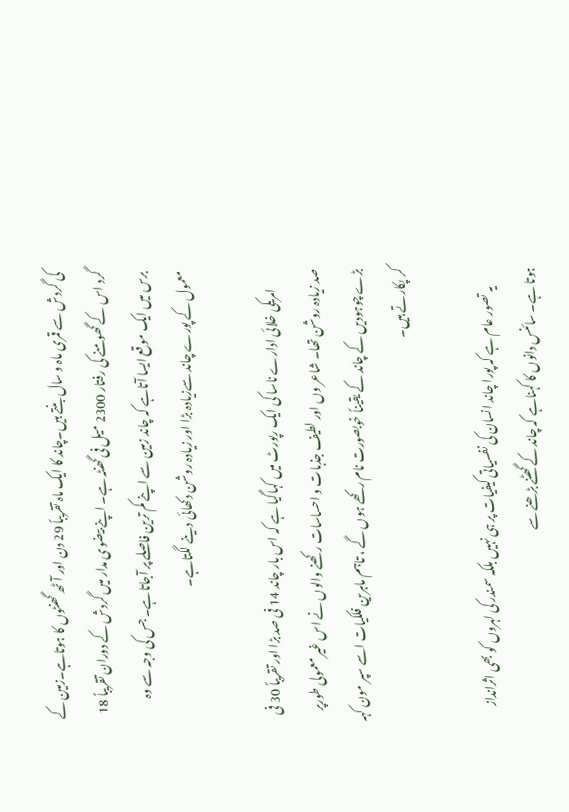کی گردش سے قمری ماہ و سال بنتے ہیں۔چاند کا ایک ماہ تقریباً 29 دن اور آٹھ گھنٹوں کا ہوتاہے۔زمین کے گرد اس کے گھومنے کی رفتار 2300 میل فی گھنٹہ ہے۔ اپنے بیضوی مدار میں گردش کے دوران تقریباً 18 برس میں ایک موقع ایسا آتاہے کہ چاند زمین سے اپنے کم ترین فاصلے پر آجاتاہے۔ جس کی وجہ سے وہ معمول کے پورے چاند سےزیادہ بڑا اور زیادہ روشن دکھائی دینے لگتاہے۔

        امریکی خلائی ادارے ناسا کی ایک رپورٹ میں کہاگیا ہے کہ اس بار چاند 14 فی صد بڑا اور تقریباً 30 فی صد زیادہ روشن تھا۔ شاعر وں اور لطیف جذبات و احساسات رکھنے والوں نے اس غیر معمولی طورپر بڑے چوہودیں کے چاند کے یقیناً خوبصورت نام رکھے ہوں گے ، تاہم ماہرین فلکیات اسے سپر مون کہہ کر پکارتے ہیں۔

        یہ تصور عام ہے کہ پورا چاند انسان کی نفسیاتی کیفیات پر ہی نہیں بلکہ سمندر کی لہروں کو بھی اثرانداز ہوتا ہے۔ سائنس دانوں کا کہناہے کہ چاند کے گھٹنے بڑھنے سے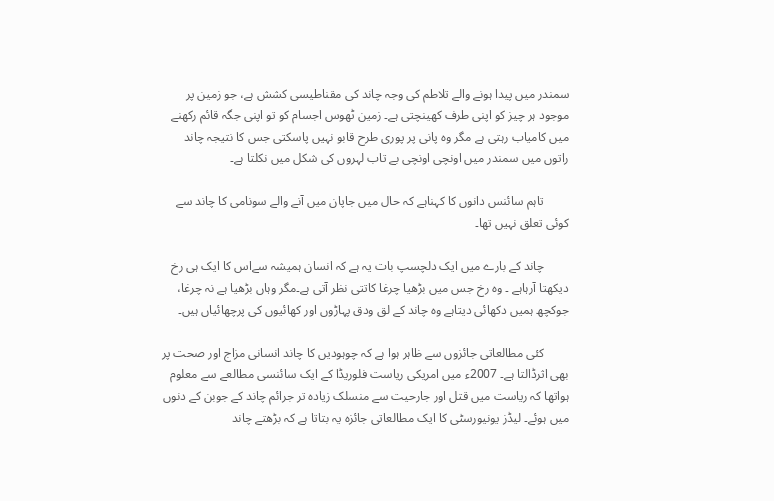سمندر میں پیدا ہونے والے تلاطم کی وجہ چاند کی مقناطیسی کشش ہے، جو زمین پر موجود ہر چیز کو اپنی طرف کھینچتی ہے۔ زمین ٹھوس اجسام کو تو اپنی جگہ قائم رکھنے میں کامیاب رہتی ہے مگر وہ پانی پر پوری طرح قابو نہیں پاسکتی جس کا نتیجہ چاند راتوں میں سمندر میں اونچی اونچی بے تاب لہروں کی شکل میں نکلتا ہے۔

        تاہم سائنس دانوں کا کہناہے کہ حال میں جاپان میں آنے والے سونامی کا چاند سے کوئی تعلق نہیں تھا۔

        چاند کے بارے میں ایک دلچسپ بات یہ ہے کہ انسان ہمیشہ سےاس کا ایک ہی رخ دیکھتا آرہاہے ۔ وہ رخ جس میں بڑھیا چرغا کاتتی نظر آتی ہے۔مگر وہاں بڑھیا ہے نہ چرغا، جوکچھ ہمیں دکھائی دیتاہے وہ چاند کے لق ودق پہاڑوں اور کھائیوں کی پرچھائیاں ہیں۔

        کئی مطالعاتی جائزوں سے ظاہر ہوا ہے کہ چوہودیں کا چاند انسانی مزاج اور صحت پر بھی اثرڈالتا ہے۔ 2007ء میں امریکی ریاست فلوریڈا کے ایک سائنسی مطالعے سے معلوم ہواتھا کہ ریاست میں قتل اور جارحیت سے منسلک زیادہ تر جرائم چاند کے جوبن کے دنوں میں ہوئے۔ لیڈز یونیورسٹی کا ایک مطالعاتی جائزہ یہ بتاتا ہے کہ بڑھتے چاند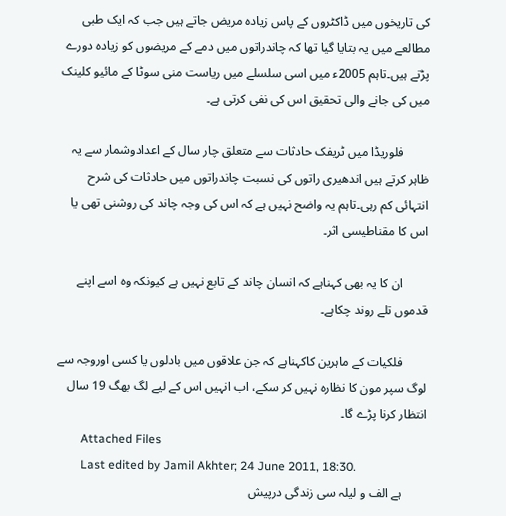کی تاریخوں میں ڈاکٹروں کے پاس زیادہ مریض جاتے ہیں جب کہ ایک طبی مطالعے میں یہ بتایا گیا تھا کہ چاندراتوں میں دمے کے مریضوں کو زیادہ دورے پڑتے ہیں۔تاہم 2005ء میں اسی سلسلے میں ریاست منی سوٹا کے مائیو کلینک میں کی جانے والی تحقیق اس کی نفی کرتی ہے۔

        فلوریڈا میں ٹریفک حادثات سے متعلق چار سال کے اعدادوشمار سے یہ ظاہر کرتے ہیں اندھیری راتوں کی نسبت چاندراتوں میں حادثات کی شرح انتہائی کم رہی۔تاہم یہ واضح نہیں ہے کہ اس کی وجہ چاند کی روشنی تھی یا اس کا مقناطیسی اثر۔

        ان کا یہ بھی کہناہے کہ انسان چاند کے تابع نہیں ہے کیونکہ وہ اسے اپنے قدموں تلے روند چکاہے۔

        فلکیات کے ماہرین کاکہناہے کہ جن علاقوں میں بادلوں یا کسی اوروجہ سے لوگ سپر مون کا نظارہ نہیں کر سکے، اب انہیں اس کے لیے لگ بھگ 19 سال انتظار کرنا پڑے گا۔
        Attached Files
        Last edited by Jamil Akhter; 24 June 2011, 18:30.
        ہے الف و لیلہ سی زندگی درپیش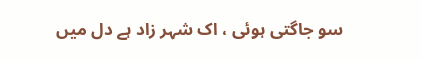سو جاگتی ہوئی ، اک شہر زاد ہے دل میں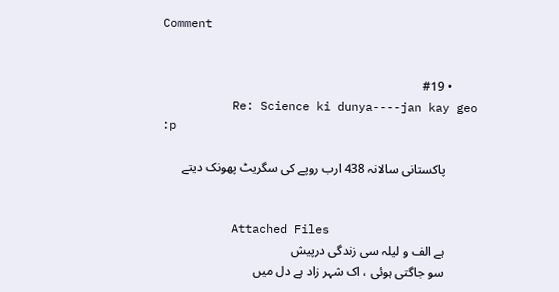Comment


        • #19
          Re: Science ki dunya----jan kay geo :p

          پاکستانی سالانہ 438 ارب روپے کی سگریٹ پھونک دیتے


          Attached Files
          ہے الف و لیلہ سی زندگی درپیش
          سو جاگتی ہوئی ، اک شہر زاد ہے دل میں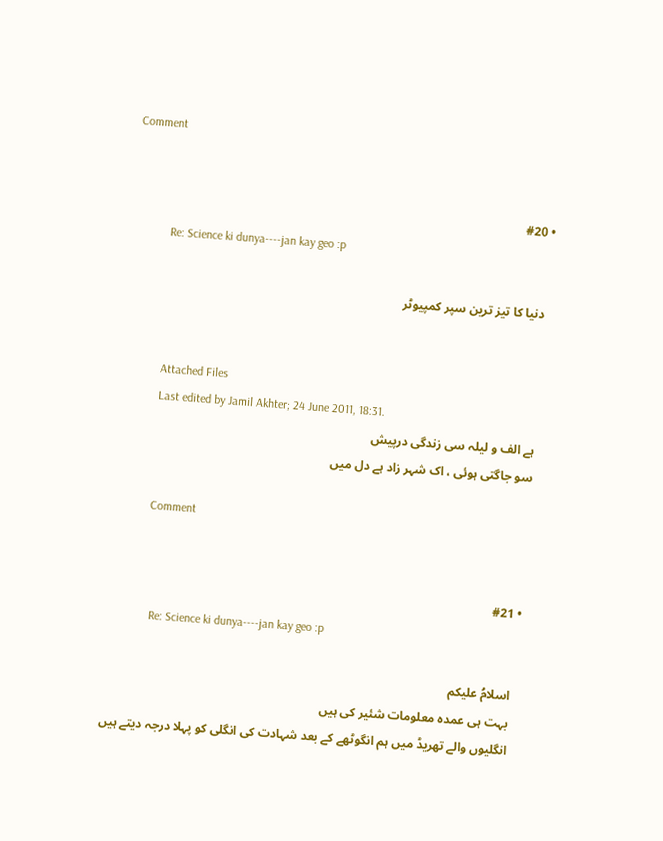Comment


          • #20
            Re: Science ki dunya----jan kay geo :p

            دنیا کا تیز ترین سپر کمپیوٹر


            Attached Files
            Last edited by Jamil Akhter; 24 June 2011, 18:31.
            ہے الف و لیلہ سی زندگی درپیش
            سو جاگتی ہوئی ، اک شہر زاد ہے دل میں

            Comment


            • #21
              Re: Science ki dunya----jan kay geo :p

              اسلامُ علیکم
              بہت ہی عمدہ معلومات شئیر کی ہیں
              انگلیوں والے تھریڈ میں ہم انگوٹھے کے بعد شہادت کی انگلی کو پہلا درجہ دیتے ہیں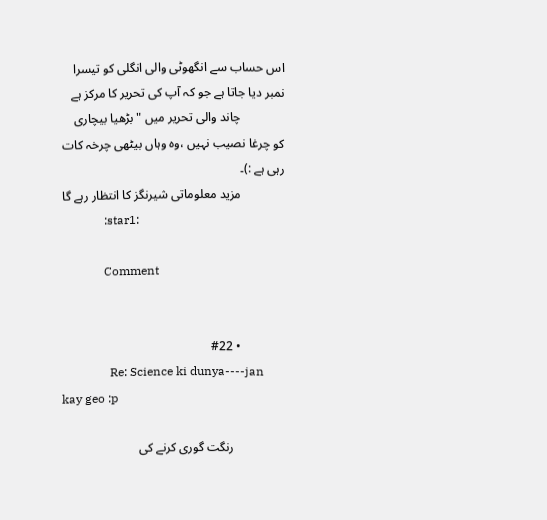اس حساب سے انگھوٹی والی انگلی کو تیسرا نمبر دیا جاتا ہے جو کہ آپ کی تحریر کا مرکز ہے
              چاند والی تحریر میں "بڑھیا بیچاری کو چرغا نصیب نہیں ،وہ وہاں بیٹھی چرخہ کات رہی ہے :)۔
              مزید معلوماتی شیرنگز کا انتظار رہے گا
              :star1:

              Comment


              • #22
                Re: Science ki dunya----jan kay geo :p

                رنگت گوری کرنے کی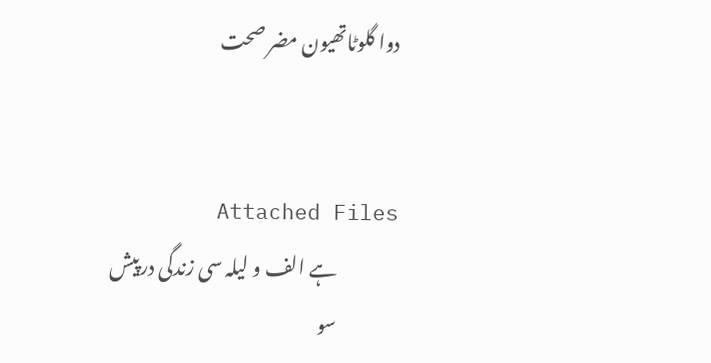دوا گلوٹاتھیون مضر صحت


                Attached Files
                ہے الف و لیلہ سی زندگی درپیش
                سو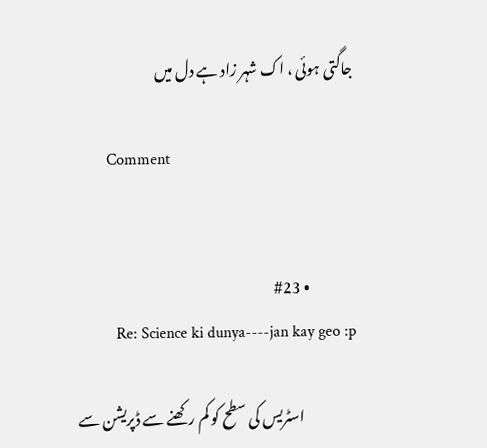جاگتی ہوئی ، اک شہر زاد ہے دل میں

                Comment


                • #23
                  Re: Science ki dunya----jan kay geo :p

                  اسٹریس کی سطح کو کم رکھنے سے ڈپریشن سے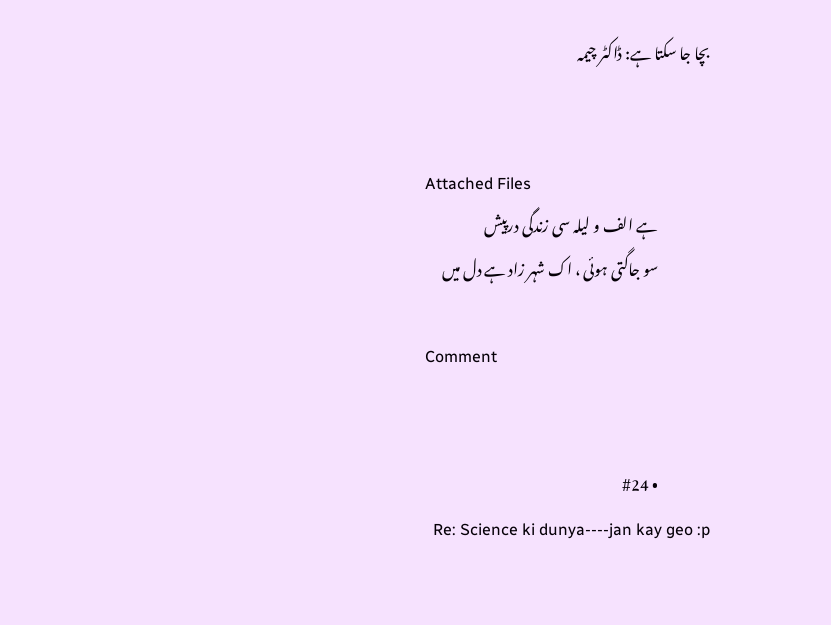بچا جا سکتا ہے: ڈاکٹر چیمہ


                  Attached Files
                  ہے الف و لیلہ سی زندگی درپیش
                  سو جاگتی ہوئی ، اک شہر زاد ہے دل میں

                  Comment


                  • #24
                    Re: Science ki dunya----jan kay geo :p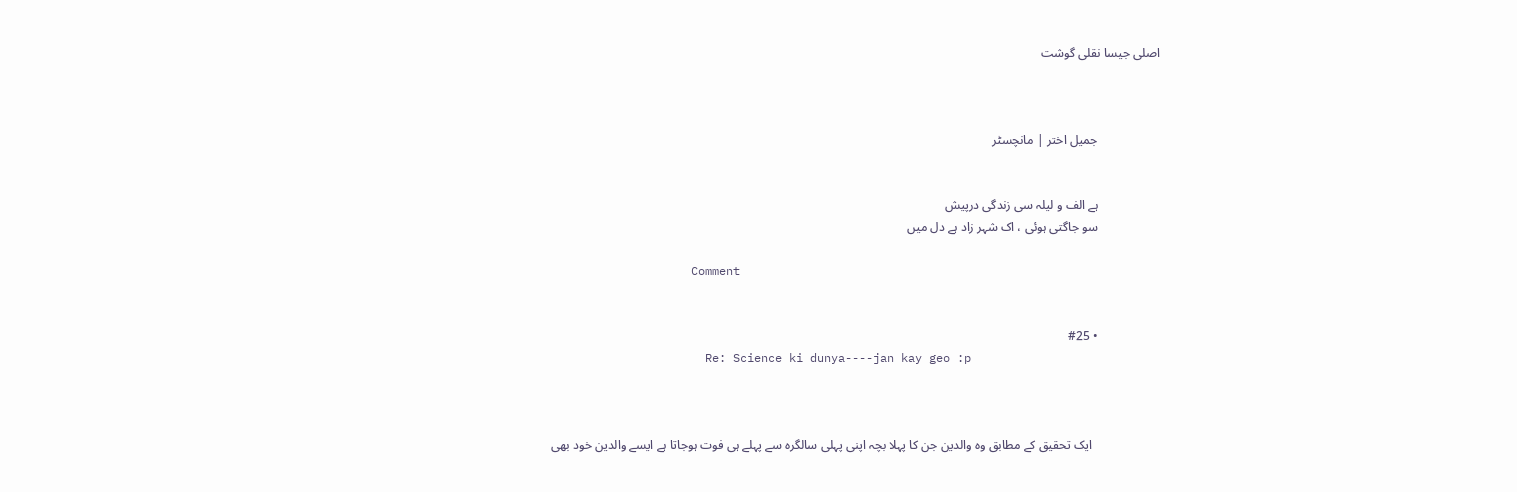اصلی جیسا نقلی گوشت



                    جمیل اختر | مانچسٹر


                    ہے الف و لیلہ سی زندگی درپیش
                    سو جاگتی ہوئی ، اک شہر زاد ہے دل میں

                    Comment


                    • #25
                      Re: Science ki dunya----jan kay geo :p



                      ایک تحقیق کے مطابق وہ والدین جن کا پہلا بچہ اپنی پہلی سالگرہ سے پہلے ہی فوت ہوجاتا ہے ایسے والدین خود بھی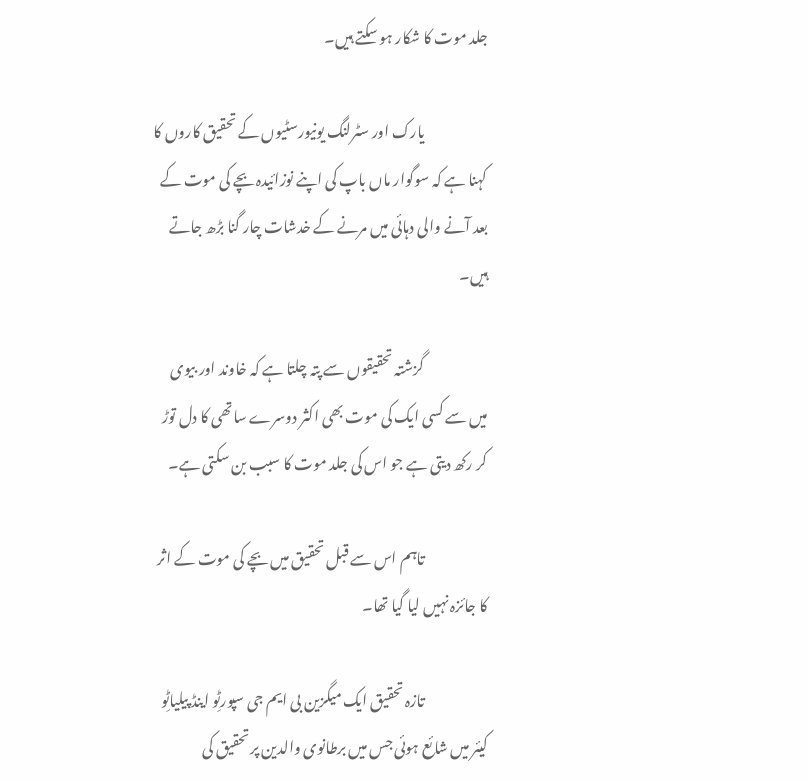جلد موت کا شکار ہو سکتے ہیں۔

                      یارک اور سٹرلنگ یونیورسٹیوں کے تحقیق کاروں کا کہنا ہے کہ سوگوار ماں باپ کی اپنے نوزائیدہ بچے کی موت کے بعد آنے والی دہائی میں مرنے کے خدشات چار گنا بڑھ جاتے ہیں۔

                      گزشتہ تحقیقوں سے پتہ چلتا ہے کہ خاوند اور بیوی میں سے کسی ایک کی موت بھی اکثر دوسرے ساتھی کا دل توڑ کر رکھ دیتی ہے جو اس کی جلد موت کا سبب بن سکتی ہے۔

                      تاہم اس سے قبل تحقیق میں بچے کی موت کے اثر کا جائزہ نہیں لیا گیا تھا۔

                      تازہ تحقیق ایک میگزین بی ایم جی سپورٹِو اینڈ پیلیاٹِو کیئر میں شائع ہوئی جس میں برطانوی والدین پر تحقیق کی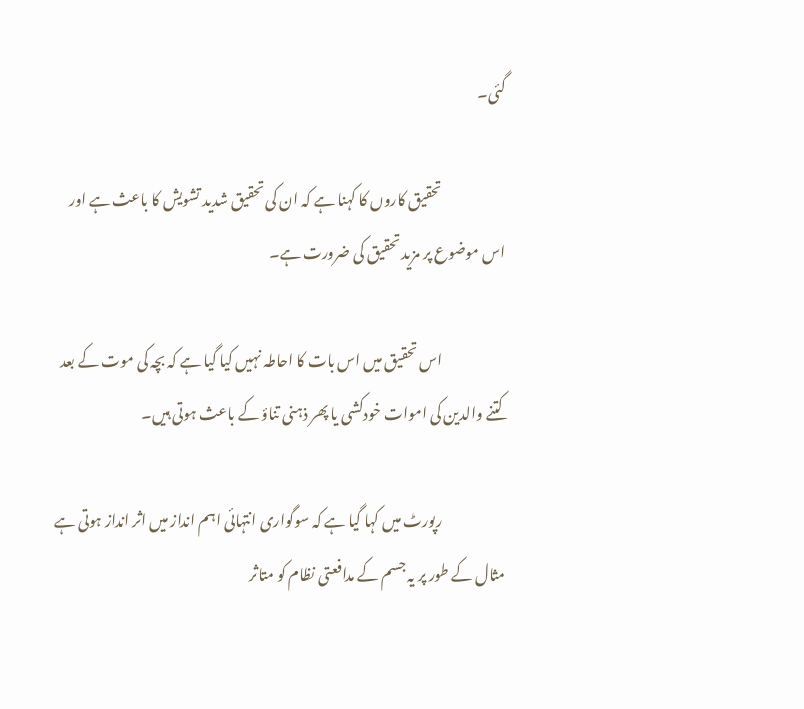گئی۔

                      تحقیق کاروں کا کہنا ہے کہ ان کی تحقیق شدید تشویش کا باعث ہے اور اس موضوع پر مزید تحقیق کی ضرورت ہے۔

                      اس تحقیق میں اس بات کا احاطہ نہیں کیا گیا ہے کہ بچہ کی موت کے بعد کتنے والدین کی اموات خودکشی یا پھر ذہنی تناؤ کے باعث ہوتی ہیں۔

                      رپورٹ میں کہا گیا ہے کہ سوگواری انتہائی اہم انداز میں اثر انداز ہوتی ہے مثال کے طور پر یہ جسم کے مدافعتی نظام کو متاثر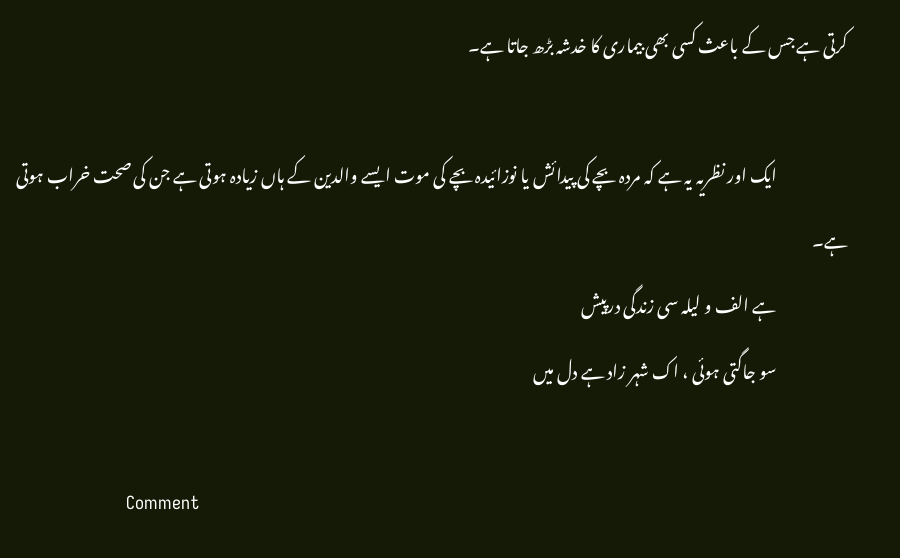کرتی ہے جس کے باعث کسی بھی بیماری کا خدشہ بڑھ جاتا ہے۔

                      ایک اور نظریہ یہ ہے کہ مردہ بچے کی پیدائش یا نوزائیدہ بچے کی موت ایسے والدین کے ہاں زیادہ ہوتی ہے جن کی صحت خراب ہوتی ہے۔
                      ہے الف و لیلہ سی زندگی درپیش
                      سو جاگتی ہوئی ، اک شہر زاد ہے دل میں

                      Comment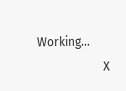Working...
                      X